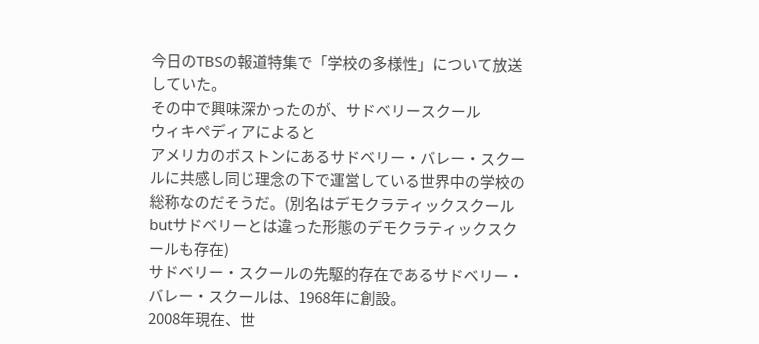今日のTBSの報道特集で「学校の多様性」について放送していた。
その中で興味深かったのが、サドベリースクール
ウィキペディアによると
アメリカのボストンにあるサドベリー・バレー・スクールに共感し同じ理念の下で運営している世界中の学校の総称なのだそうだ。(別名はデモクラティックスクール butサドベリーとは違った形態のデモクラティックスクールも存在)
サドベリー・スクールの先駆的存在であるサドベリー・バレー・スクールは、1968年に創設。
2008年現在、世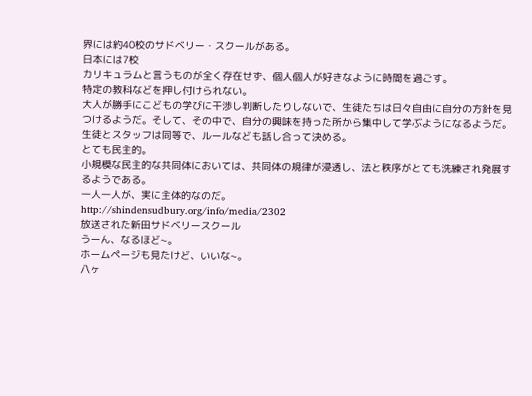界には約40校のサドベリー・スクールがある。
日本には7校
カリキュラムと言うものが全く存在せず、個人個人が好きなように時間を過ごす。
特定の教科などを押し付けられない。
大人が勝手にこどもの学びに干渉し判断したりしないで、生徒たちは日々自由に自分の方針を見つけるようだ。そして、その中で、自分の興味を持った所から集中して学ぶようになるようだ。
生徒とスタッフは同等で、ルールなども話し合って決める。
とても民主的。
小規模な民主的な共同体においては、共同体の規律が浸透し、法と秩序がとても洗練され発展するようである。
一人一人が、実に主体的なのだ。
http://shindensudbury.org/info/media/2302
放送された新田サドベリースクール
うーん、なるほど~。
ホームページも見たけど、いいな~。
八ヶ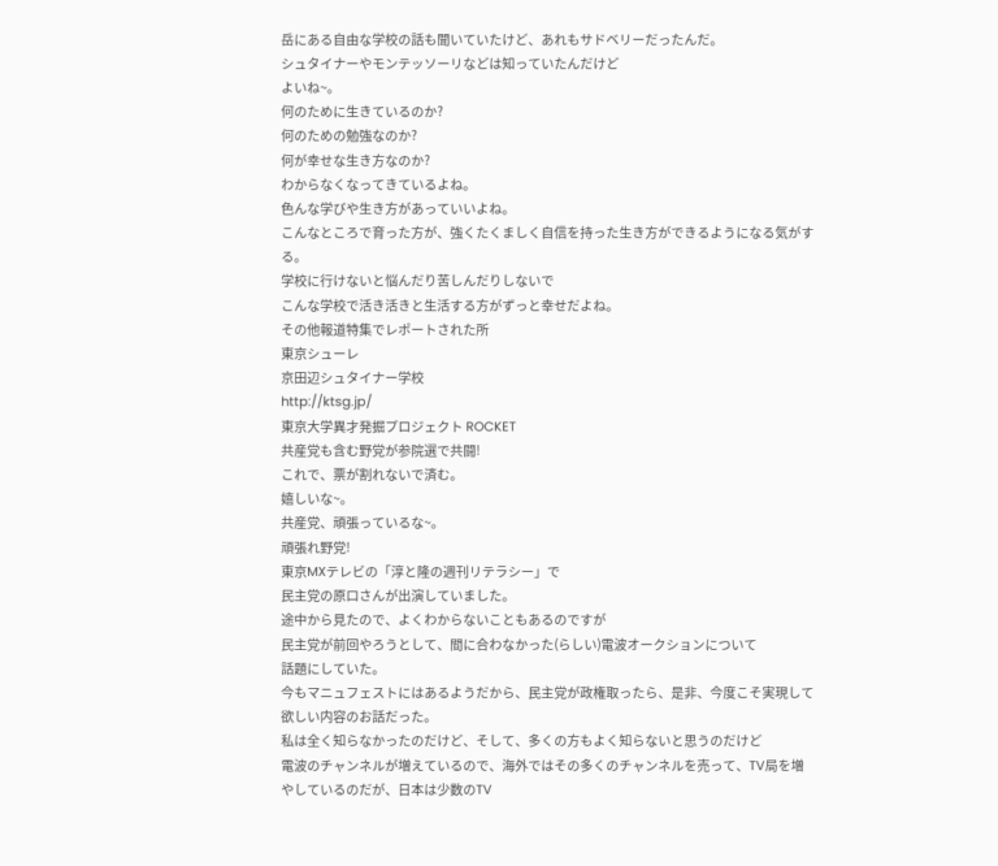岳にある自由な学校の話も聞いていたけど、あれもサドベリーだったんだ。
シュタイナーやモンテッソーリなどは知っていたんだけど
よいね~。
何のために生きているのか?
何のための勉強なのか?
何が幸せな生き方なのか?
わからなくなってきているよね。
色んな学びや生き方があっていいよね。
こんなところで育った方が、強くたくましく自信を持った生き方ができるようになる気がする。
学校に行けないと悩んだり苦しんだりしないで
こんな学校で活き活きと生活する方がずっと幸せだよね。
その他報道特集でレポートされた所
東京シューレ
京田辺シュタイナー学校
http://ktsg.jp/
東京大学異才発掘プロジェクト ROCKET
共産党も含む野党が参院選で共闘!
これで、票が割れないで済む。
嬉しいな~。
共産党、頑張っているな~。
頑張れ野党!
東京MXテレビの「淳と隆の週刊リテラシー」で
民主党の原口さんが出演していました。
途中から見たので、よくわからないこともあるのですが
民主党が前回やろうとして、間に合わなかった(らしい)電波オークションについて
話題にしていた。
今もマニュフェストにはあるようだから、民主党が政権取ったら、是非、今度こそ実現して欲しい内容のお話だった。
私は全く知らなかったのだけど、そして、多くの方もよく知らないと思うのだけど
電波のチャンネルが増えているので、海外ではその多くのチャンネルを売って、TV局を増やしているのだが、日本は少数のTV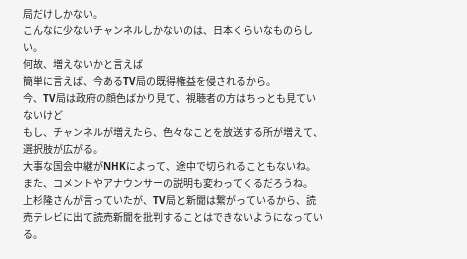局だけしかない。
こんなに少ないチャンネルしかないのは、日本くらいなものらしい。
何故、増えないかと言えば
簡単に言えば、今あるTV局の既得権益を侵されるから。
今、TV局は政府の顔色ばかり見て、視聴者の方はちっとも見ていないけど
もし、チャンネルが増えたら、色々なことを放送する所が増えて、選択肢が広がる。
大事な国会中継がNHKによって、途中で切られることもないね。
また、コメントやアナウンサーの説明も変わってくるだろうね。
上杉隆さんが言っていたが、TV局と新聞は繋がっているから、読売テレビに出て読売新聞を批判することはできないようになっている。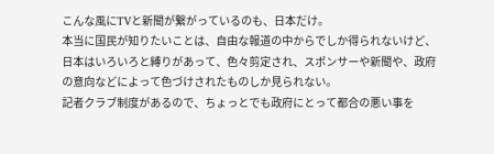こんな風にTVと新聞が繋がっているのも、日本だけ。
本当に国民が知りたいことは、自由な報道の中からでしか得られないけど、日本はいろいろと縛りがあって、色々剪定され、スポンサーや新聞や、政府の意向などによって色づけされたものしか見られない。
記者クラブ制度があるので、ちょっとでも政府にとって都合の悪い事を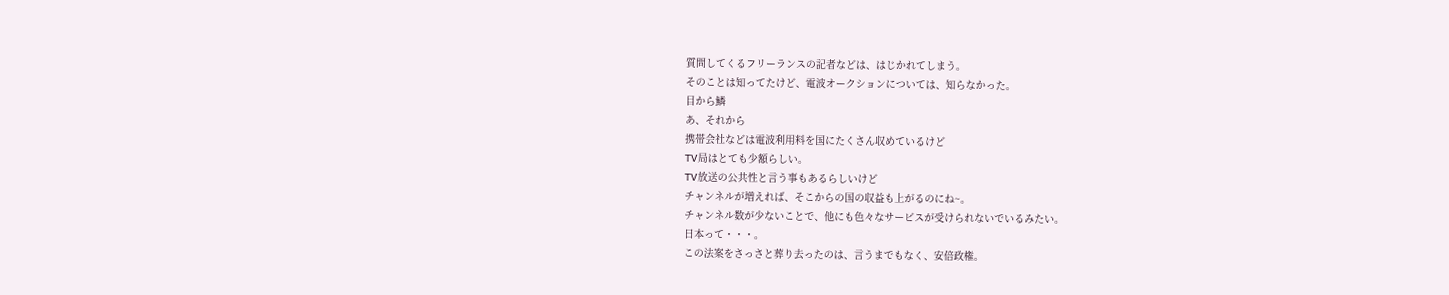質問してくるフリーランスの記者などは、はじかれてしまう。
そのことは知ってたけど、電波オークションについては、知らなかった。
目から鱗
あ、それから
携帯会社などは電波利用料を国にたくさん収めているけど
TV局はとても少額らしい。
TV放送の公共性と言う事もあるらしいけど
チャンネルが増えれば、そこからの国の収益も上がるのにね~。
チャンネル数が少ないことで、他にも色々なサービスが受けられないでいるみたい。
日本って・・・。
この法案をさっさと葬り去ったのは、言うまでもなく、安倍政権。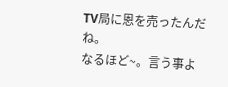TV局に恩を売ったんだね。
なるほど~。言う事よ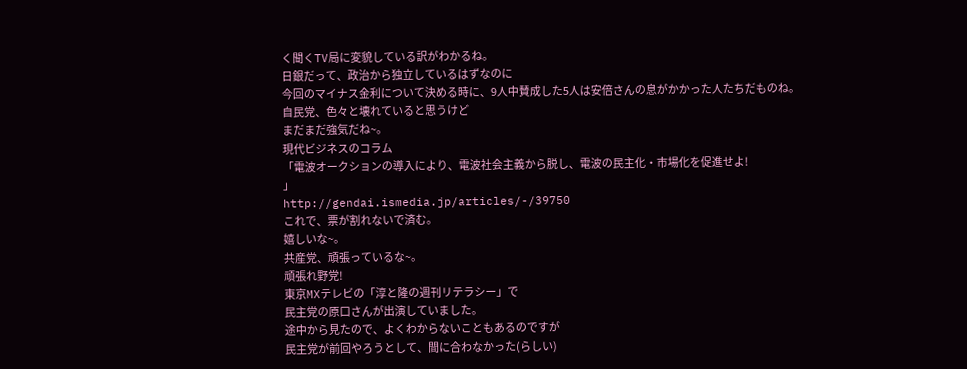く聞くTV局に変貌している訳がわかるね。
日銀だって、政治から独立しているはずなのに
今回のマイナス金利について決める時に、9人中賛成した5人は安倍さんの息がかかった人たちだものね。
自民党、色々と壊れていると思うけど
まだまだ強気だね~。
現代ビジネスのコラム
「電波オークションの導入により、電波社会主義から脱し、電波の民主化・市場化を促進せよ!
」
http://gendai.ismedia.jp/articles/-/39750
これで、票が割れないで済む。
嬉しいな~。
共産党、頑張っているな~。
頑張れ野党!
東京MXテレビの「淳と隆の週刊リテラシー」で
民主党の原口さんが出演していました。
途中から見たので、よくわからないこともあるのですが
民主党が前回やろうとして、間に合わなかった(らしい)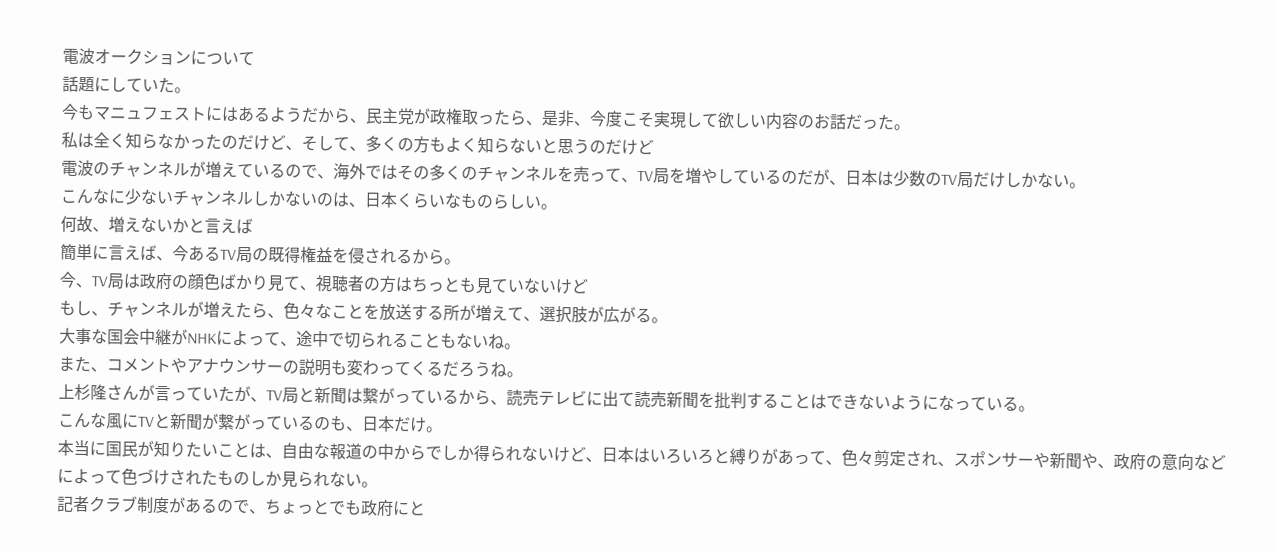電波オークションについて
話題にしていた。
今もマニュフェストにはあるようだから、民主党が政権取ったら、是非、今度こそ実現して欲しい内容のお話だった。
私は全く知らなかったのだけど、そして、多くの方もよく知らないと思うのだけど
電波のチャンネルが増えているので、海外ではその多くのチャンネルを売って、TV局を増やしているのだが、日本は少数のTV局だけしかない。
こんなに少ないチャンネルしかないのは、日本くらいなものらしい。
何故、増えないかと言えば
簡単に言えば、今あるTV局の既得権益を侵されるから。
今、TV局は政府の顔色ばかり見て、視聴者の方はちっとも見ていないけど
もし、チャンネルが増えたら、色々なことを放送する所が増えて、選択肢が広がる。
大事な国会中継がNHKによって、途中で切られることもないね。
また、コメントやアナウンサーの説明も変わってくるだろうね。
上杉隆さんが言っていたが、TV局と新聞は繋がっているから、読売テレビに出て読売新聞を批判することはできないようになっている。
こんな風にTVと新聞が繋がっているのも、日本だけ。
本当に国民が知りたいことは、自由な報道の中からでしか得られないけど、日本はいろいろと縛りがあって、色々剪定され、スポンサーや新聞や、政府の意向などによって色づけされたものしか見られない。
記者クラブ制度があるので、ちょっとでも政府にと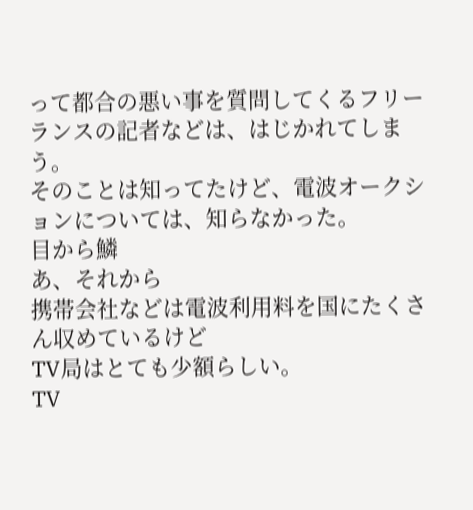って都合の悪い事を質問してくるフリーランスの記者などは、はじかれてしまう。
そのことは知ってたけど、電波オークションについては、知らなかった。
目から鱗
あ、それから
携帯会社などは電波利用料を国にたくさん収めているけど
TV局はとても少額らしい。
TV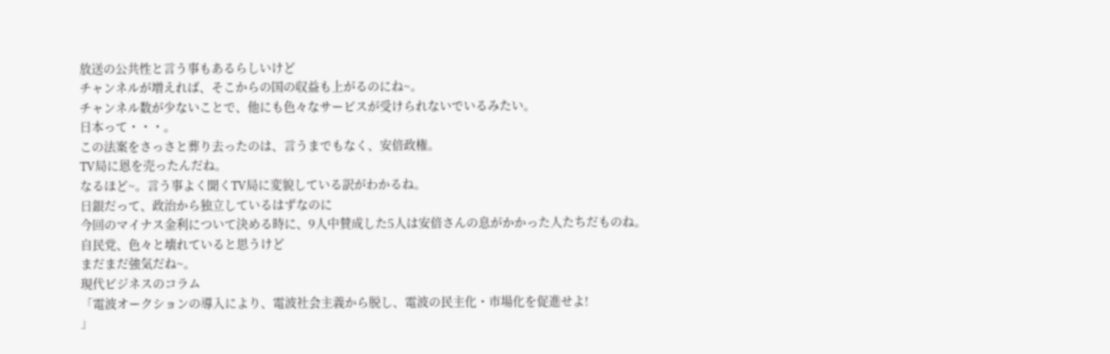放送の公共性と言う事もあるらしいけど
チャンネルが増えれば、そこからの国の収益も上がるのにね~。
チャンネル数が少ないことで、他にも色々なサービスが受けられないでいるみたい。
日本って・・・。
この法案をさっさと葬り去ったのは、言うまでもなく、安倍政権。
TV局に恩を売ったんだね。
なるほど~。言う事よく聞くTV局に変貌している訳がわかるね。
日銀だって、政治から独立しているはずなのに
今回のマイナス金利について決める時に、9人中賛成した5人は安倍さんの息がかかった人たちだものね。
自民党、色々と壊れていると思うけど
まだまだ強気だね~。
現代ビジネスのコラム
「電波オークションの導入により、電波社会主義から脱し、電波の民主化・市場化を促進せよ!
」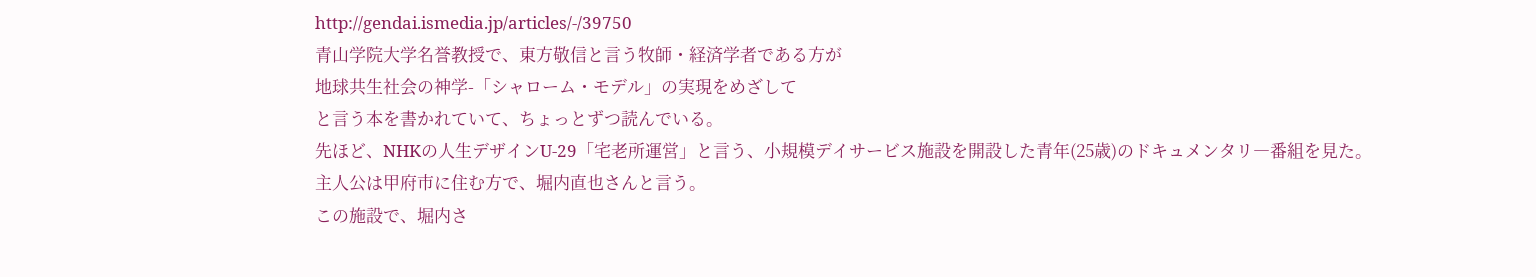http://gendai.ismedia.jp/articles/-/39750
青山学院大学名誉教授で、東方敬信と言う牧師・経済学者である方が
地球共生社会の神学-「シャローム・モデル」の実現をめざして
と言う本を書かれていて、ちょっとずつ読んでいる。
先ほど、NHKの人生デザインU-29「宅老所運営」と言う、小規模デイサービス施設を開設した青年(25歳)のドキュメンタリ―番組を見た。
主人公は甲府市に住む方で、堀内直也さんと言う。
この施設で、堀内さ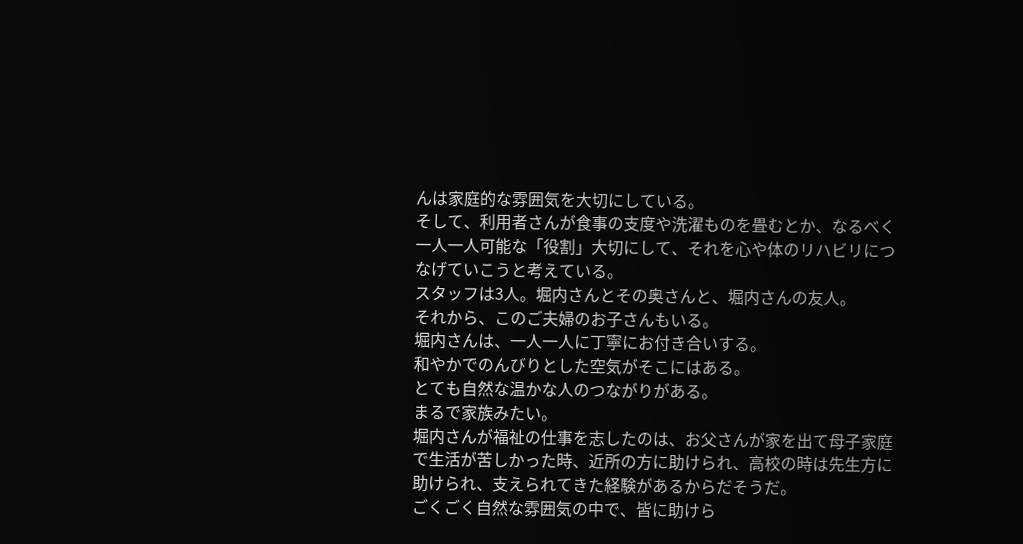んは家庭的な雰囲気を大切にしている。
そして、利用者さんが食事の支度や洗濯ものを畳むとか、なるべく一人一人可能な「役割」大切にして、それを心や体のリハビリにつなげていこうと考えている。
スタッフは3人。堀内さんとその奥さんと、堀内さんの友人。
それから、このご夫婦のお子さんもいる。
堀内さんは、一人一人に丁寧にお付き合いする。
和やかでのんびりとした空気がそこにはある。
とても自然な温かな人のつながりがある。
まるで家族みたい。
堀内さんが福祉の仕事を志したのは、お父さんが家を出て母子家庭で生活が苦しかった時、近所の方に助けられ、高校の時は先生方に助けられ、支えられてきた経験があるからだそうだ。
ごくごく自然な雰囲気の中で、皆に助けら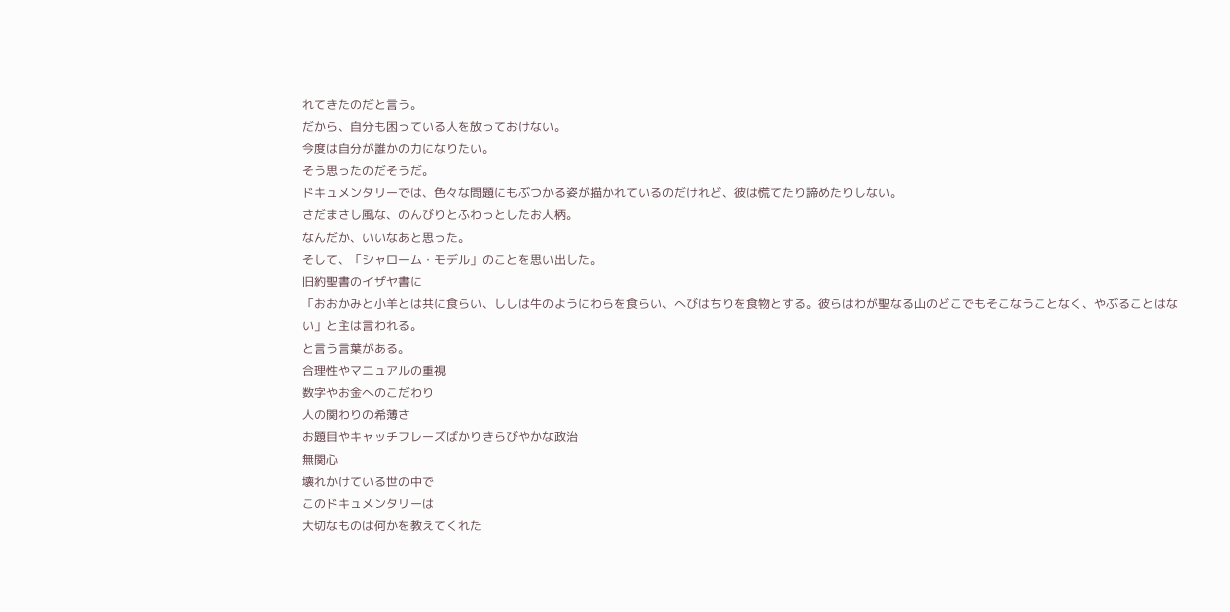れてきたのだと言う。
だから、自分も困っている人を放っておけない。
今度は自分が誰かの力になりたい。
そう思ったのだそうだ。
ドキュメンタリーでは、色々な問題にもぶつかる姿が描かれているのだけれど、彼は慌てたり諦めたりしない。
さだまさし風な、のんびりとふわっとしたお人柄。
なんだか、いいなあと思った。
そして、「シャローム・モデル」のことを思い出した。
旧約聖書のイザヤ書に
「おおかみと小羊とは共に食らい、ししは牛のようにわらを食らい、へびはちりを食物とする。彼らはわが聖なる山のどこでもそこなうことなく、やぶることはない」と主は言われる。
と言う言葉がある。
合理性やマニュアルの重視
数字やお金へのこだわり
人の関わりの希薄さ
お題目やキャッチフレーズばかりきらびやかな政治
無関心
壊れかけている世の中で
このドキュメンタリーは
大切なものは何かを教えてくれた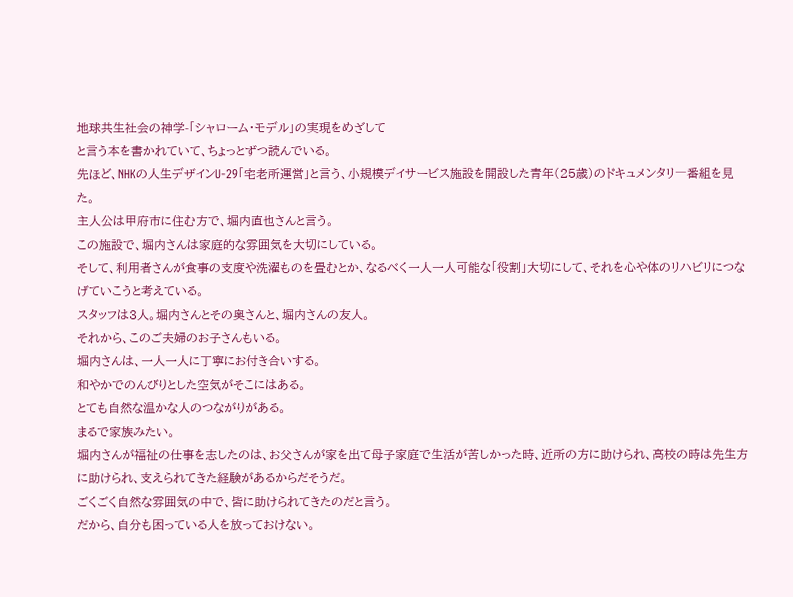地球共生社会の神学-「シャローム・モデル」の実現をめざして
と言う本を書かれていて、ちょっとずつ読んでいる。
先ほど、NHKの人生デザインU-29「宅老所運営」と言う、小規模デイサービス施設を開設した青年(25歳)のドキュメンタリ―番組を見た。
主人公は甲府市に住む方で、堀内直也さんと言う。
この施設で、堀内さんは家庭的な雰囲気を大切にしている。
そして、利用者さんが食事の支度や洗濯ものを畳むとか、なるべく一人一人可能な「役割」大切にして、それを心や体のリハビリにつなげていこうと考えている。
スタッフは3人。堀内さんとその奥さんと、堀内さんの友人。
それから、このご夫婦のお子さんもいる。
堀内さんは、一人一人に丁寧にお付き合いする。
和やかでのんびりとした空気がそこにはある。
とても自然な温かな人のつながりがある。
まるで家族みたい。
堀内さんが福祉の仕事を志したのは、お父さんが家を出て母子家庭で生活が苦しかった時、近所の方に助けられ、高校の時は先生方に助けられ、支えられてきた経験があるからだそうだ。
ごくごく自然な雰囲気の中で、皆に助けられてきたのだと言う。
だから、自分も困っている人を放っておけない。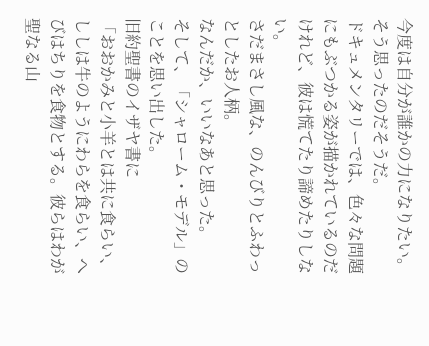今度は自分が誰かの力になりたい。
そう思ったのだそうだ。
ドキュメンタリーでは、色々な問題にもぶつかる姿が描かれているのだけれど、彼は慌てたり諦めたりしない。
さだまさし風な、のんびりとふわっとしたお人柄。
なんだか、いいなあと思った。
そして、「シャローム・モデル」のことを思い出した。
旧約聖書のイザヤ書に
「おおかみと小羊とは共に食らい、ししは牛のようにわらを食らい、へびはちりを食物とする。彼らはわが聖なる山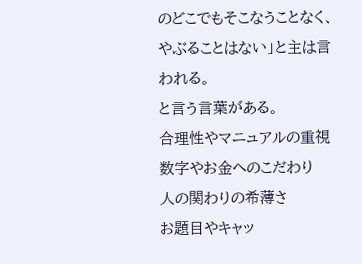のどこでもそこなうことなく、やぶることはない」と主は言われる。
と言う言葉がある。
合理性やマニュアルの重視
数字やお金へのこだわり
人の関わりの希薄さ
お題目やキャッ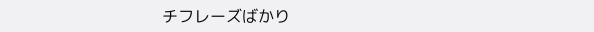チフレーズばかり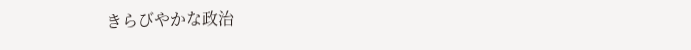きらびやかな政治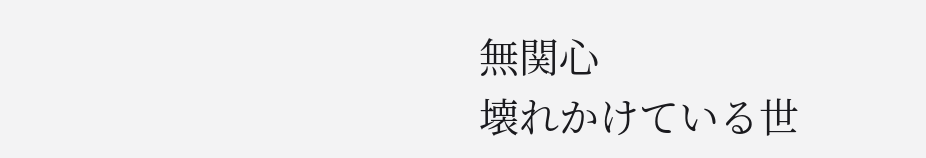無関心
壊れかけている世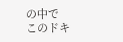の中で
このドキ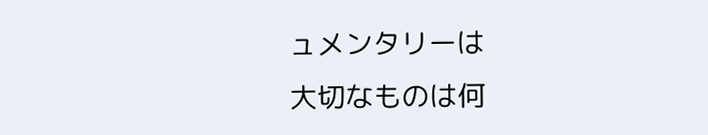ュメンタリーは
大切なものは何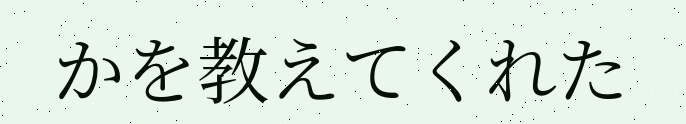かを教えてくれた